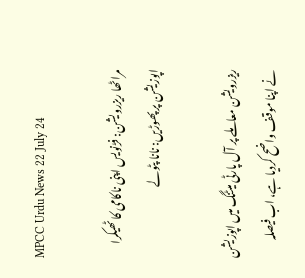MPCC Urdu News 22 July 24

مراٹھا ریزرویشن: فڑنویس اپنی ناکامی کا ٹھیکرا اپوزیشن پر پھوڑیں: نانا پٹولے

ریزرویشن معاملے پر آل پارٹی میٹنگ میں اپوزیشن نے اپنا موقف واضح کردیا ہے، اب فیصلہ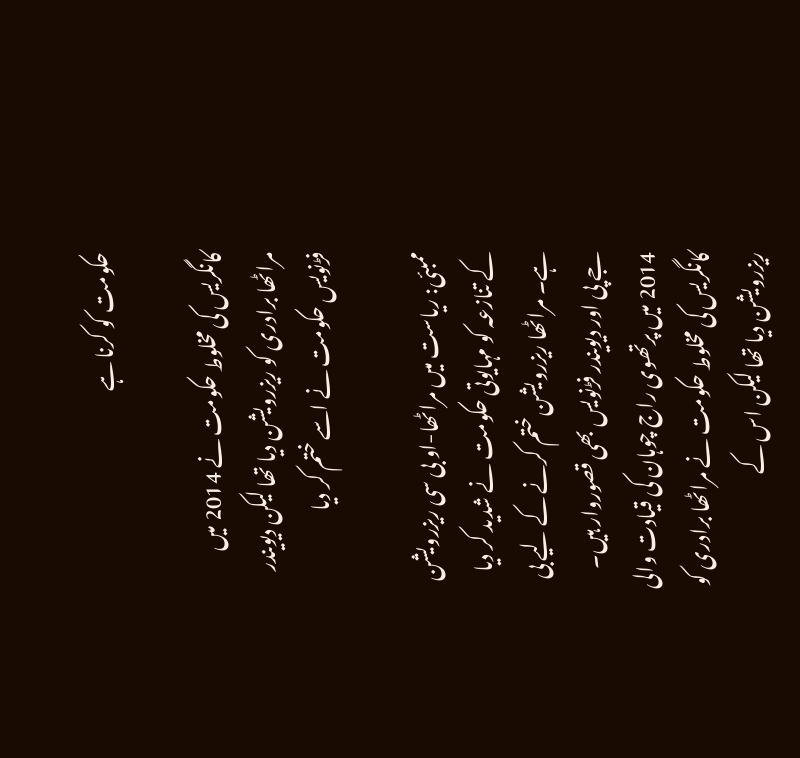حکومت کو کرنا ہے

کانگریس کی مخلوط حکومت نے 2014 میں مراٹھا برادری کو ریزرویشن دیا تھا لیکن دیویندر فڑنویس حکومت نے اسے ختم کر دیا

ممبئی: ریاست میں مراٹھا-او بی سی ریزرویشن کے تنازعہ کو مہایوتی حکومت نے شدید کر دیا ہے۔ مراٹھا ریزرویشن ختم کرنے کے لیے بی جے پی اور دیویندر فڑنویس بھی قصوروار ہیں۔ 2014 میں پرتھوی راج چوہان کی قیادت والی کانگریس کی مخلوط حکومت نے مراٹھا برادری کو ریزرویشن دیا تھا لیکن اس کے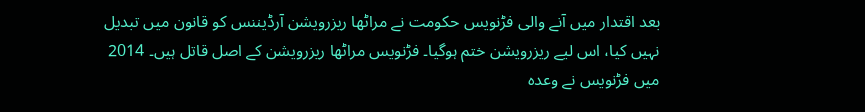بعد اقتدار میں آنے والی فڑنویس حکومت نے مراٹھا ریزرویشن آرڈیننس کو قانون میں تبدیل نہیں کیا، اس لیے ریزرویشن ختم ہوگیا۔ فڑنویس مراٹھا ریزرویشن کے اصل قاتل ہیں۔ 2014 میں فڑنویس نے وعدہ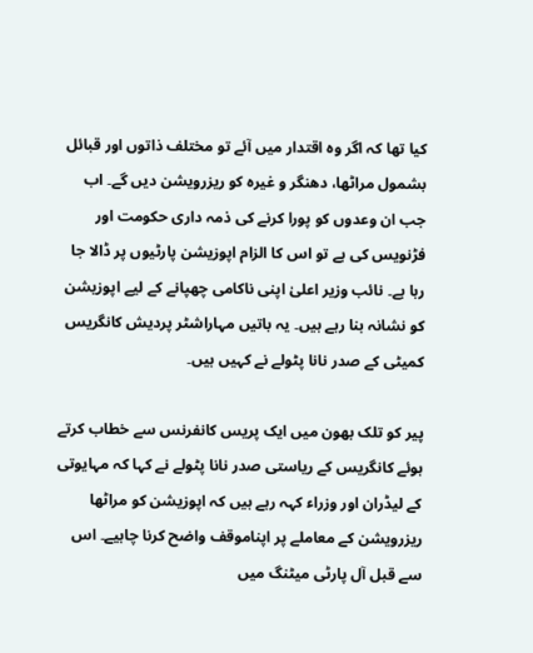کیا تھا کہ اگر وہ اقتدار میں آئے تو مختلف ذاتوں اور قبائل بشمول مراٹھا، دھنگر و غیرہ کو ریزرویشن دیں گے۔ اب جب ان وعدوں کو پورا کرنے کی ذمہ داری حکومت اور فڑنویس کی ہے تو اس کا الزام اپوزیشن پارٹیوں پر ڈالا جا رہا ہے۔ نائب وزیر اعلیٰ اپنی ناکامی چھپانے کے لیے اپوزیشن کو نشانہ بنا رہے ہیں۔ یہ باتیں مہاراشٹر پردیش کانگریس کمیٹی کے صدر نانا پٹولے نے کہیں ہیں۔

پیر کو تلک بھون میں ایک پریس کانفرنس سے خطاب کرتے ہوئے کانگریس کے ریاستی صدر نانا پٹولے نے کہا کہ مہایوتی کے لیڈران اور وزراء کہہ رہے ہیں کہ اپوزیشن کو مراٹھا ریزرویشن کے معاملے پر اپناموقف واضح کرنا چاہیے۔ اس سے قبل آل پارٹی میٹنگ میں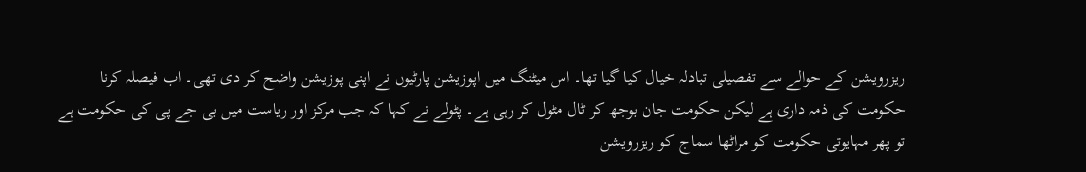ریزرویشن کے حوالے سے تفصیلی تبادلہ خیال کیا گیا تھا۔ اس میٹنگ میں اپوزیشن پارٹیوں نے اپنی پوزیشن واضح کر دی تھی۔ اب فیصلہ کرنا حکومت کی ذمہ داری ہے لیکن حکومت جان بوجھ کر ٹال مٹول کر رہی ہے۔ پٹولے نے کہا کہ جب مرکز اور ریاست میں بی جے پی کی حکومت ہے تو پھر مہایوتی حکومت کو مراٹھا سماج کو ریزرویشن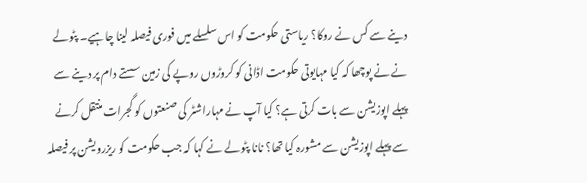دینے سے کس نے روکا؟ ریاستی حکومت کو اس سلسلے میں فوری فیصلہ لینا چاہیے۔ پٹولے نے نے پوچھا کہ کیا مہایوتی حکومت اڈانی کو کروڑوں روپے کی زمین سستے دام پر دینے سے پہلے اپوزیشن سے بات کرتی ہے؟ کیا آپ نے مہاراشٹر کی صنعتوں کو گجرات منتقل کرنے سے پہلے اپوزیشن سے مشورہ کیا تھا؟ نانا پٹولے نے کہا کہ جب حکومت کو ریزرویشن پر فیصلہ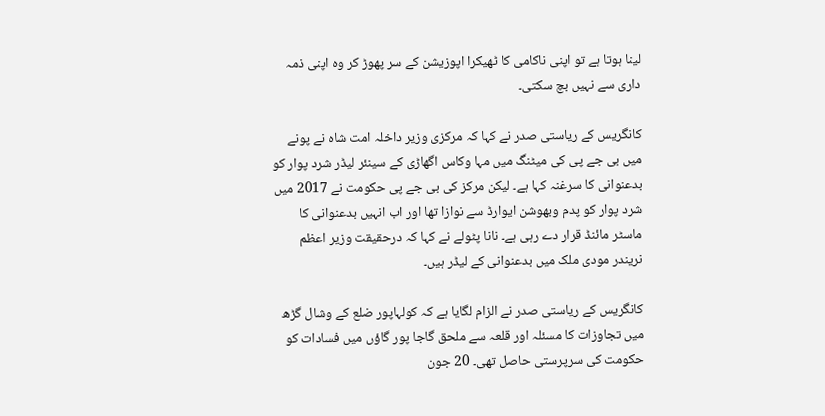لینا ہوتا ہے تو اپنی ناکامی کا ٹھیکرا اپوزیشن کے سر پھوڑ کر وہ اپنی ذمہ داری سے نہیں بچ سکتی۔

کانگریس کے ریاستی صدر نے کہا کہ مرکزی وزیر داخلہ امت شاہ نے پونے میں بی جے پی کی میٹنگ میں مہا وکاس اگھاڑی کے سینئر لیڈر شرد پوار کو بدعنوانی کا سرغنہ کہا ہے۔ لیکن مرکز کی بی جے پی حکومت نے 2017 میں شرد پوار کو پدم وبھوشن ایوارڈ سے نوازا تھا اور اب انہیں بدعنوانی کا ماسٹر مائنڈ قرار دے رہی ہے۔ نانا پٹولے نے کہا کہ درحقیقت وزیر اعظم نریندر مودی ملک میں بدعنوانی کے لیڈر ہیں۔

کانگریس کے ریاستی صدر نے الزام لگایا ہے کہ کولہاپور ضلع کے وشال گڑھ میں تجاوزات کا مسئلہ اور قلعہ سے ملحق گاجا پور گاؤں میں فسادات کو حکومت کی سرپرستی حاصل تھی۔ 20 جون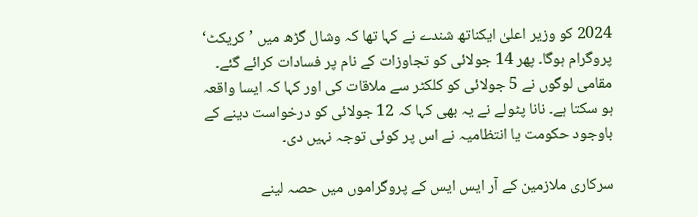2024 کو وزیر اعلیٰ ایکناتھ شندے نے کہا تھا کہ وشال گڑھ میں ’کریکٹ‘ پروگرام ہوگا۔ پھر 14 جولائی کو تجاوزات کے نام پر فسادات کرائے گئے۔ مقامی لوگوں نے 5 جولائی کو کلکٹر سے ملاقات کی اور کہا کہ ایسا واقعہ ہو سکتا ہے۔ نانا پٹولے نے یہ بھی کہا کہ 12 جولائی کو درخواست دینے کے باوجود حکومت یا انتظامیہ نے اس پر کوئی توجہ نہیں دی۔

سرکاری ملازمین کے آر ایس ایس کے پروگراموں میں حصہ لینے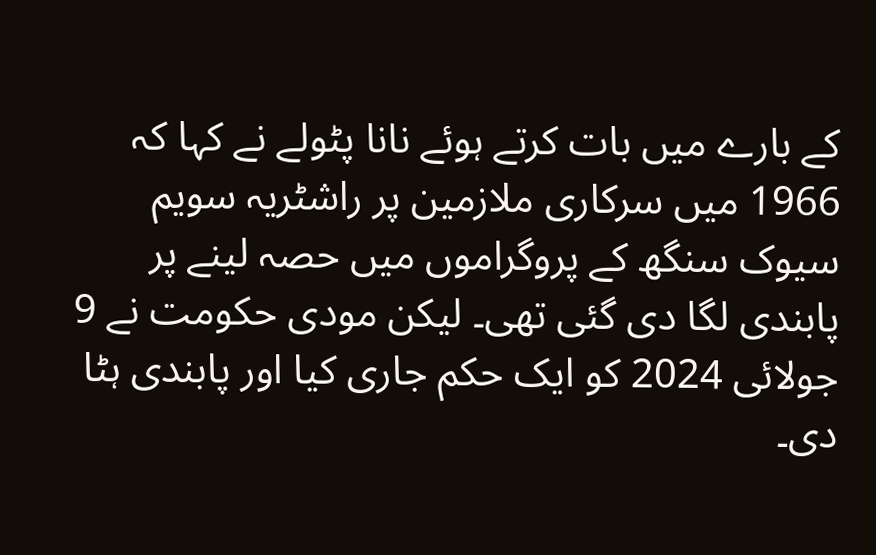کے بارے میں بات کرتے ہوئے نانا پٹولے نے کہا کہ 1966 میں سرکاری ملازمین پر راشٹریہ سویم سیوک سنگھ کے پروگراموں میں حصہ لینے پر پابندی لگا دی گئی تھی۔ لیکن مودی حکومت نے 9 جولائی 2024 کو ایک حکم جاری کیا اور پابندی ہٹا دی۔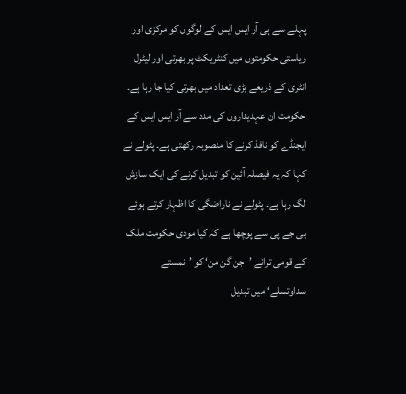پہلے سے ہی آر ایس ایس کے لوگوں کو مرکزی اور ریاستی حکومتوں میں کنٹریکٹ پر بھرتی اور لیٹرل انٹری کے ذریعے بڑی تعداد میں بھرتی کیا جا رہا ہے۔ حکومت ان عہدیداروں کی مدد سے آر ایس ایس کے ایجنڈے کو نافذ کرنے کا منصوبہ رکھتی ہے۔ پٹولے نے کہا کہ یہ فیصلہ آئین کو تبدیل کرنے کی ایک سازش لگ رہا ہے۔ پٹولے نے ناراضگی کا اظہار کرتے ہوئے بی جے پی سے پوچھا ہے کہ کیا مودی حکومت ملک کے قومی ترانے ’جن گن من‘ کو ’نمستے سداوتسلے‘ میں تبدیل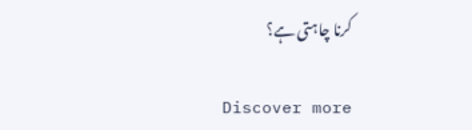کرنا چاہتی ہے؟

Discover more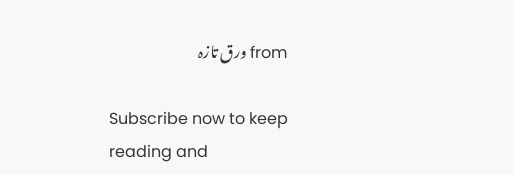from ورق تازہ

Subscribe now to keep reading and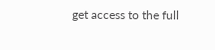get access to the full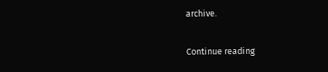archive.

Continue reading